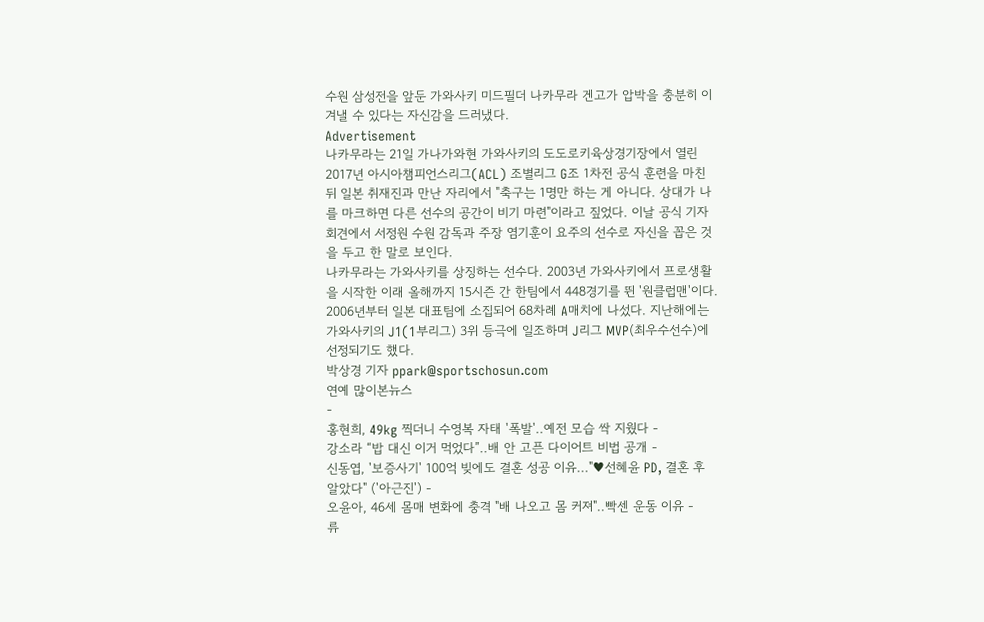수원 삼성전을 앞둔 가와사키 미드필더 나카무라 겐고가 압박을 충분히 이겨낼 수 있다는 자신감을 드러냈다.
Advertisement
나카무라는 21일 가나가와현 가와사키의 도도로키육상경기장에서 열린 2017년 아시아챔피언스리그(ACL) 조별리그 G조 1차전 공식 훈련을 마친 뒤 일본 취재진과 만난 자리에서 "축구는 1명만 하는 게 아니다. 상대가 나를 마크하면 다른 선수의 공간이 비기 마련"이라고 짚었다. 이날 공식 기자회견에서 서정원 수원 감독과 주장 염기훈이 요주의 선수로 자신을 꼽은 것을 두고 한 말로 보인다.
나카무라는 가와사키를 상징하는 선수다. 2003년 가와사키에서 프로생활을 시작한 이래 올해까지 15시즌 간 한팀에서 448경기를 뛴 '원클럽맨'이다. 2006년부터 일본 대표팀에 소집되어 68차례 A매치에 나섰다. 지난해에는 가와사키의 J1(1부리그) 3위 등극에 일조하며 J리그 MVP(최우수선수)에 선정되기도 했다.
박상경 기자 ppark@sportschosun.com
연예 많이본뉴스
-
홍현희, 49kg 찍더니 수영복 자태 '폭발'..예전 모습 싹 지웠다 -
강소라 “밥 대신 이거 먹었다”..배 안 고픈 다이어트 비법 공개 -
신동엽, '보증사기' 100억 빚에도 결혼 성공 이유..."♥선혜윤 PD, 결혼 후 알았다" ('아근진') -
오윤아, 46세 몸매 변화에 충격 "배 나오고 몸 커져"..빡센 운동 이유 -
류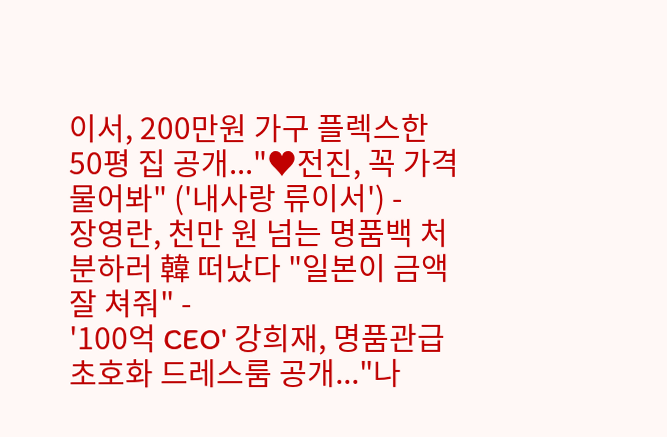이서, 200만원 가구 플렉스한 50평 집 공개..."♥전진, 꼭 가격 물어봐" ('내사랑 류이서') -
장영란, 천만 원 넘는 명품백 처분하러 韓 떠났다 "일본이 금액 잘 쳐줘" -
'100억 CEO' 강희재, 명품관급 초호화 드레스룸 공개..."나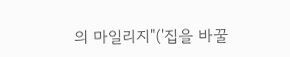의 마일리지"('집을 바꿀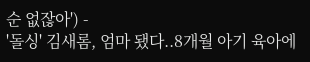순 없잖아') -
'돌싱' 김새롬, 엄마 됐다..8개월 아기 육아에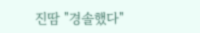진땀 "경솔했다"